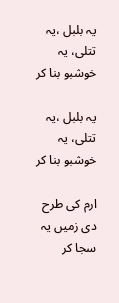یہ بلبل ،یہ تتلی، یہ خوشبو بنا کر

یہ بلبل ،یہ تتلی، یہ خوشبو بنا کر

ارم کی طرح دی زمیں یہ سجا کر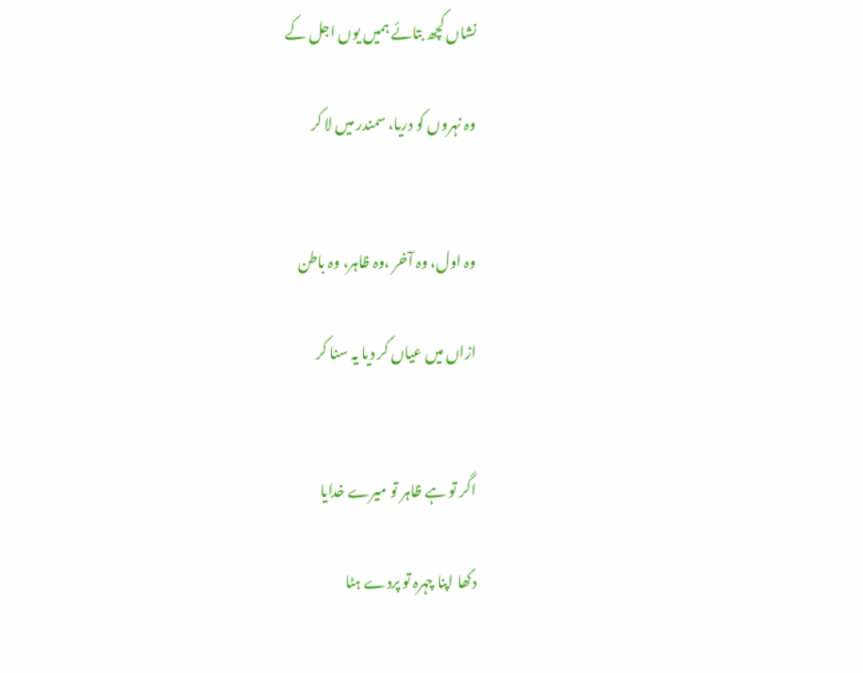نشاں کچھ بتائے ہمیں یوں اجل کے

وہ نہروں کو دریا، سمندر میں لا کر


وہ اول، وہ آخر ،وہ ظاہر، وہ باطن

ازاں میں عیاں کر دیا یہ سنا کر


اگر تو ہے ظاہر تو میرے خدایا

دکھا اپنا چہرہ تو پردے ہٹا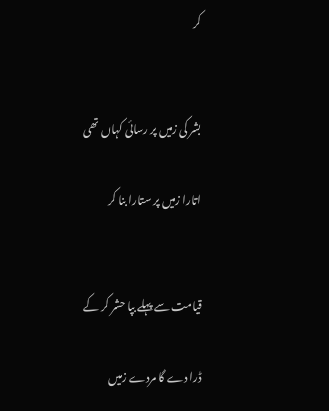کر


بشر کی زمیں پر رسائی کہاں تھی

اتارا زمیں پر ستارا بنا کر


قیامت سے پہلے بپا حشر کر کے

ڈرا دے گا مردے زمیں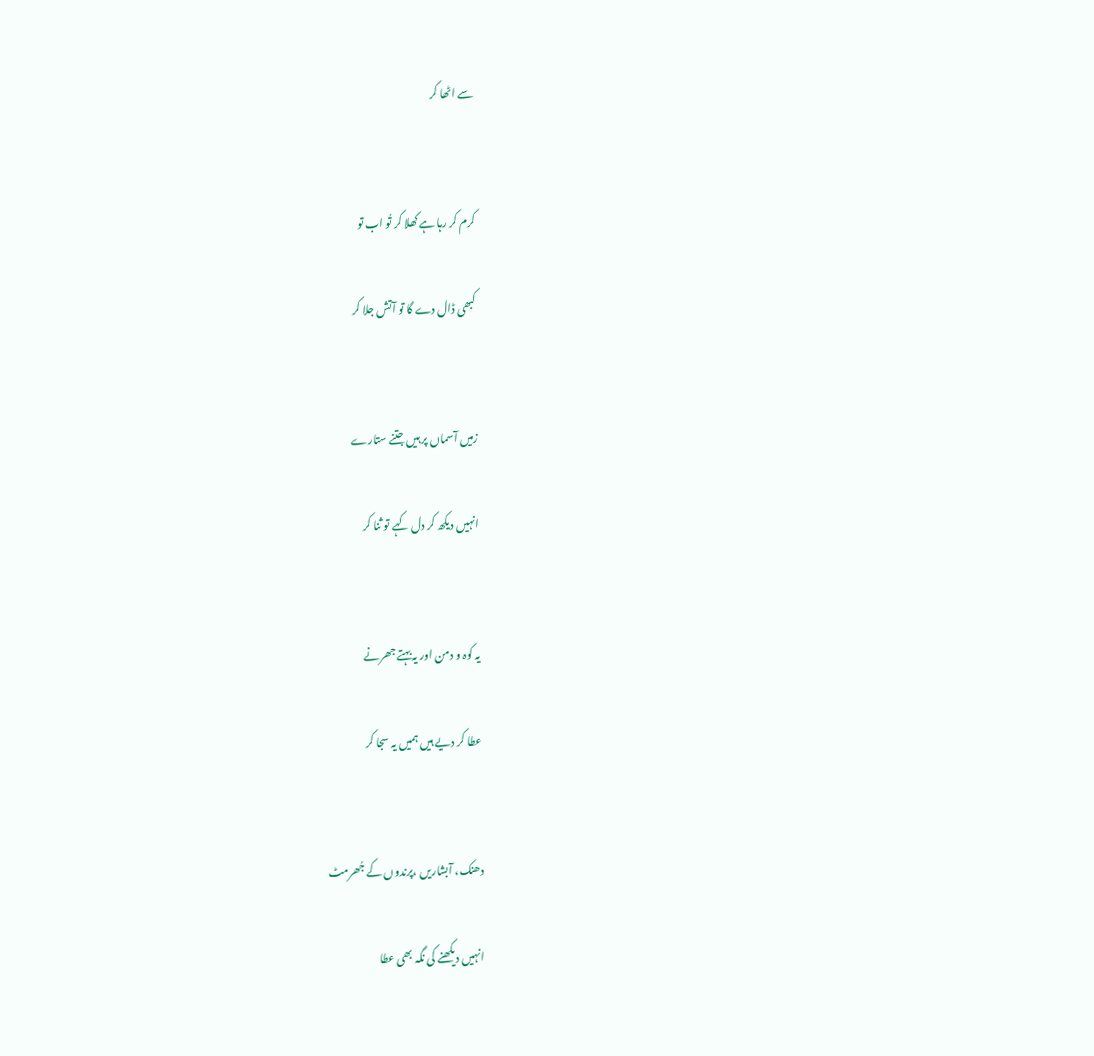سے اٹھا کر


کرم کر رہا ہے کھلا کر تُو اب تو

کبھی ڈال دے گا تو آتش جلا کر


زمیں آسماں پر ہیں جتنے ستارے

انہیں دیکھ کر دل کہے تو ثنا کر


یہ کوہ و دمن اور یہ بہتے جھرنے

عطا کر دیے ہیں ہمیں یہ سجا کر


دھنک، آبشاریں ،پرندوں کے جُھرمٹ

انہیں دیکھنے کی نگہ بھی عطا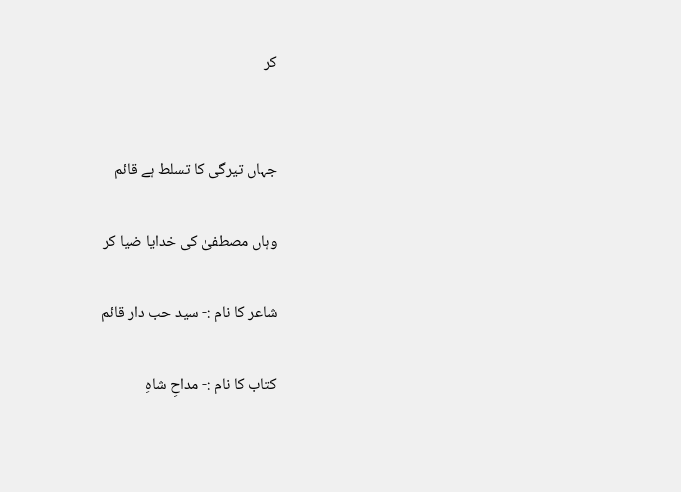کر


جہاں تیرگی کا تسلط ہے قائم

وہاں مصطفیٰ کی خدایا ضیا کر

شاعر کا نام :- سید حب دار قائم

کتاب کا نام :- مداحِ شاہِ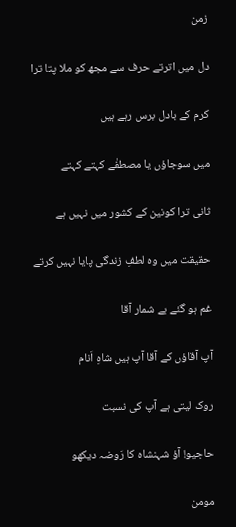زمن

دل میں اترتے حرف سے مجھ کو ملا پتا ترا

کرم کے بادل برس رہے ہیں

میں سوجاؤں یا مصطفٰے کہتے کہتے

ثانی ترا کونین کے کشور میں نہیں ہے

حقیقت میں وہ لطفِ زندگی پایا نہیں کرتے

غم ہو گئے بے شمار آقا

آپ آقاؤں کے آقا آپ ہیں شاہِ اَنام

روک لیتی ہے آپ کی نسبت

حاجیو! آؤ شہنشاہ کا رَوضہ دیکھو

مومن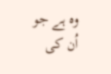وہ ہے جو اُن کی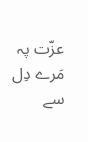عزّت پہ مَرے دِل سے